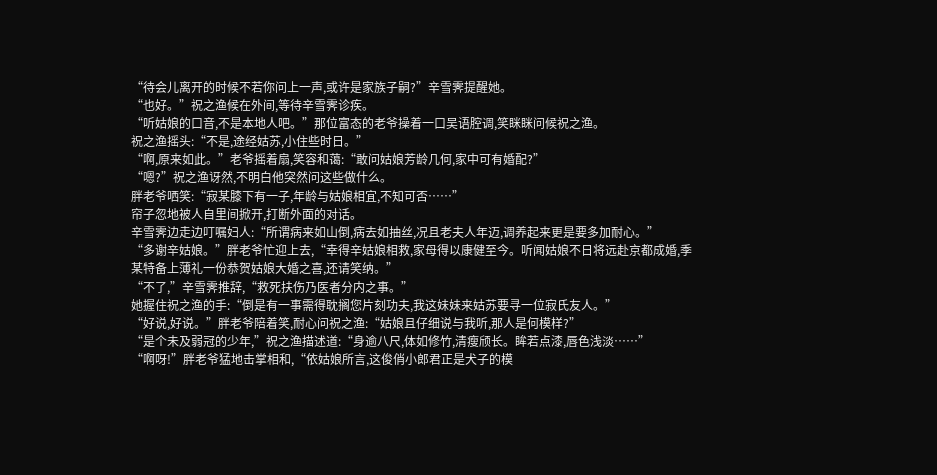“待会儿离开的时候不若你问上一声,或许是家族子嗣?”辛雪霁提醒她。
“也好。”祝之渔候在外间,等待辛雪霁诊疾。
“听姑娘的口音,不是本地人吧。”那位富态的老爷操着一口吴语腔调,笑眯眯问候祝之渔。
祝之渔摇头:“不是,途经姑苏,小住些时日。”
“啊,原来如此。”老爷摇着扇,笑容和蔼:“敢问姑娘芳龄几何,家中可有婚配?”
“嗯?”祝之渔讶然,不明白他突然问这些做什么。
胖老爷哂笑:“寂某膝下有一子,年龄与姑娘相宜,不知可否……”
帘子忽地被人自里间掀开,打断外面的对话。
辛雪霁边走边叮嘱妇人:“所谓病来如山倒,病去如抽丝,况且老夫人年迈,调养起来更是要多加耐心。”
“多谢辛姑娘。”胖老爷忙迎上去,“幸得辛姑娘相救,家母得以康健至今。听闻姑娘不日将远赴京都成婚,季某特备上薄礼一份恭贺姑娘大婚之喜,还请笑纳。”
“不了,”辛雪霁推辞,“救死扶伤乃医者分内之事。”
她握住祝之渔的手:“倒是有一事需得耽搁您片刻功夫,我这妹妹来姑苏要寻一位寂氏友人。”
“好说,好说。”胖老爷陪着笑,耐心问祝之渔:“姑娘且仔细说与我听,那人是何模样?”
“是个未及弱冠的少年,”祝之渔描述道:“身逾八尺,体如修竹,清瘦颀长。眸若点漆,唇色浅淡……”
“啊呀!”胖老爷猛地击掌相和,“依姑娘所言,这俊俏小郎君正是犬子的模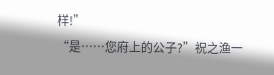样!”
“是……您府上的公子?”祝之渔一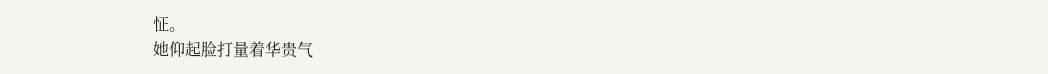怔。
她仰起脸打量着华贵气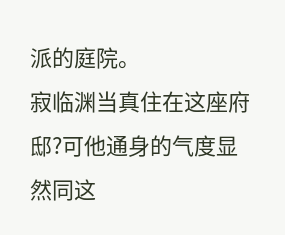派的庭院。
寂临渊当真住在这座府邸?可他通身的气度显然同这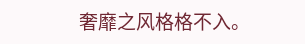奢靡之风格格不入。